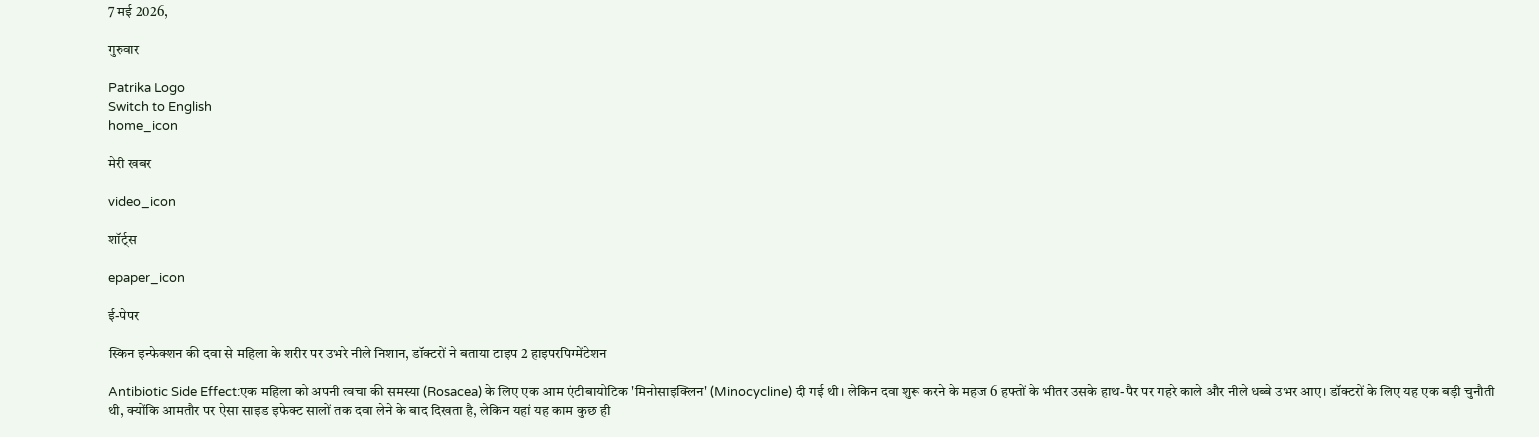7 मई 2026,

गुरुवार

Patrika Logo
Switch to English
home_icon

मेरी खबर

video_icon

शॉर्ट्स

epaper_icon

ई-पेपर

स्किन इन्फेक्शन की दवा से महिला के शरीर पर उभरे नीले निशान, डॉक्टरों ने बताया टाइप 2 हाइपरपिग्मेंटेशन

Antibiotic Side Effect:एक महिला को अपनी त्वचा की समस्या (Rosacea) के लिए एक आम एंटीबायोटिक 'मिनोसाइक्लिन' (Minocycline) दी गई थी। लेकिन दवा शुरू करने के महज 6 हफ्तों के भीतर उसके हाथ-पैर पर गहरे काले और नीले धब्बे उभर आए। डॉक्टरों के लिए यह एक बड़ी चुनौती थी, क्योंकि आमतौर पर ऐसा साइड इफेक्ट सालों तक दवा लेने के बाद दिखता है, लेकिन यहां यह काम कुछ ही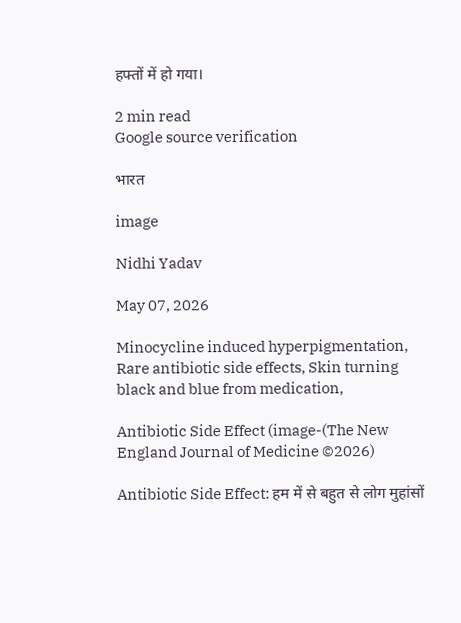हफ्तों में हो गया।

2 min read
Google source verification

भारत

image

Nidhi Yadav

May 07, 2026

Minocycline induced hyperpigmentation, Rare antibiotic side effects, Skin turning black and blue from medication,

Antibiotic Side Effect (image-(The New England Journal of Medicine ©2026)

Antibiotic Side Effect: हम में से बहुत से लोग मुहांसों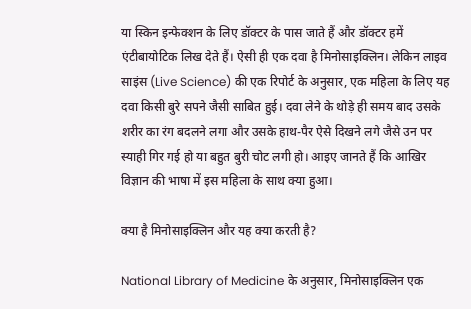या स्किन इन्फेक्शन के लिए डॉक्टर के पास जाते हैं और डॉक्टर हमें एंटीबायोटिक लिख देते हैं। ऐसी ही एक दवा है मिनोसाइक्लिन। लेकिन लाइव साइंस (Live Science) की एक रिपोर्ट के अनुसार, एक महिला के लिए यह दवा किसी बुरे सपने जैसी साबित हुई। दवा लेने के थोड़े ही समय बाद उसके शरीर का रंग बदलने लगा और उसके हाथ-पैर ऐसे दिखने लगे जैसे उन पर स्याही गिर गई हो या बहुत बुरी चोट लगी हो। आइए जानते हैं कि आखिर विज्ञान की भाषा में इस महिला के साथ क्या हुआ।

क्या है मिनोसाइक्लिन और यह क्या करती है?

National Library of Medicine के अनुसार, मिनोसाइक्लिन एक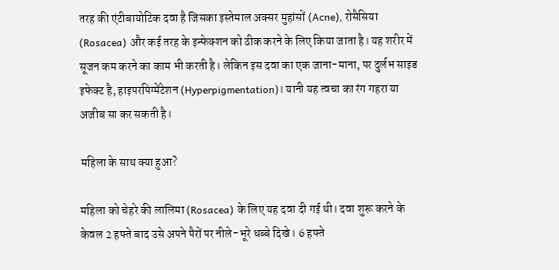तरह की एंटीबायोटिक दवा है जिसका इस्तेमाल अक्सर मुहांसों (Acne), रोसैसिया (Rosacea) और कई तरह के इन्फेक्शन को ठीक करने के लिए किया जाता है। यह शरीर में सूजन कम करने का काम भी करती है। लेकिन इस दवा का एक जाना-माना, पर दुर्लभ साइड इफेक्ट है, हाइपरपिग्मेंटेशन (Hyperpigmentation)। यानी यह त्वचा का रंग गहरा या अजीब सा कर सकती है।

महिला के साथ क्या हुआ?

महिला को चेहरे की लालिमा (Rosacea) के लिए यह दवा दी गई थी। दवा शुरू करने के केवल 2 हफ्ते बाद उसे अपने पैरों पर नीले-भूरे धब्बे दिखे। 6 हफ्ते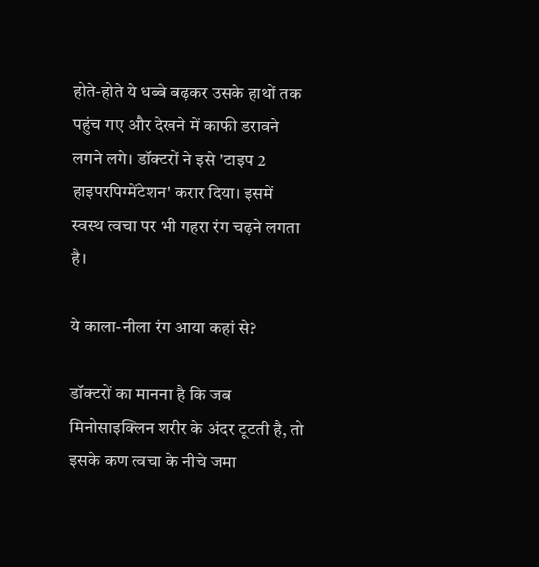होते-होते ये धब्बे बढ़कर उसके हाथों तक पहुंच गए और देखने में काफी डरावने लगने लगे। डॉक्टरों ने इसे 'टाइप 2 हाइपरपिग्मेंटेशन' करार दिया। इसमें स्वस्थ त्वचा पर भी गहरा रंग चढ़ने लगता है।

ये काला-नीला रंग आया कहां से?

डॉक्टरों का मानना है कि जब मिनोसाइक्लिन शरीर के अंदर टूटती है, तो इसके कण त्वचा के नीचे जमा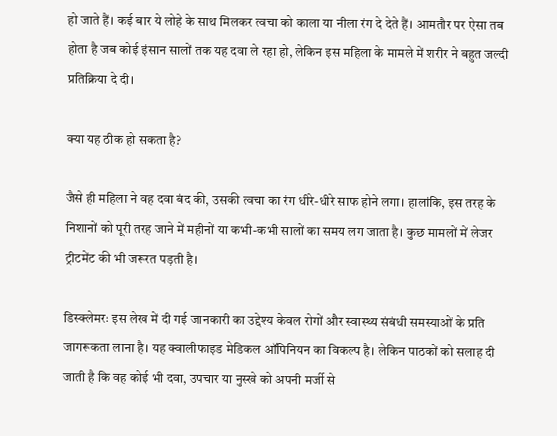हो जाते हैं। कई बार ये लोहे के साथ मिलकर त्वचा को काला या नीला रंग दे देते हैं। आमतौर पर ऐसा तब होता है जब कोई इंसान सालों तक यह दवा ले रहा हो, लेकिन इस महिला के मामले में शरीर ने बहुत जल्दी प्रतिक्रिया दे दी।

क्या यह ठीक हो सकता है?

जैसे ही महिला ने वह दवा बंद की, उसकी त्वचा का रंग धीरे-धीरे साफ होने लगा। हालांकि, इस तरह के निशानों को पूरी तरह जाने में महीनों या कभी-कभी सालों का समय लग जाता है। कुछ मामलों में लेजर ट्रीटमेंट की भी जरूरत पड़ती है।

डिस्क्लेमरः इस लेख में दी गई जानकारी का उद्देश्य केवल रोगों और स्वास्थ्य संबंधी समस्याओं के प्रति जागरूकता लाना है। यह क्वालीफाइड मेडिकल ऑपिनियन का विकल्प है। लेकिन पाठकों को सलाह दी जाती है कि वह कोई भी दवा, उपचार या नुस्खे को अपनी मर्जी से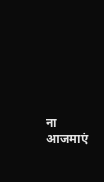ना आजमाएं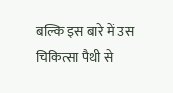बल्कि इस बारे में उस चिकित्सा पैथी से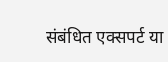संबंधित एक्सपर्ट या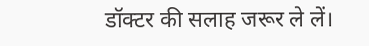डॉक्टर की सलाह जरूर ले लें।